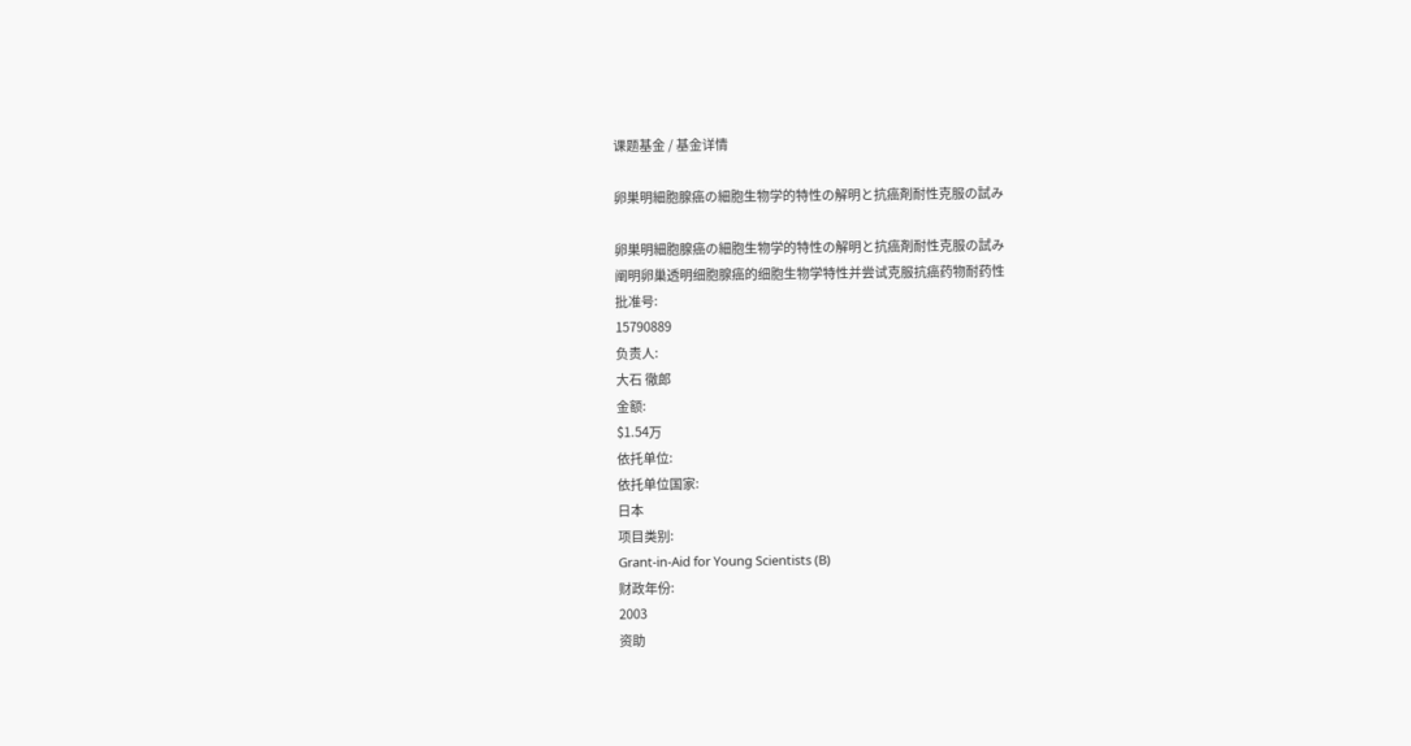课题基金 / 基金详情

卵巣明細胞腺癌の細胞生物学的特性の解明と抗癌剤耐性克服の試み

卵巣明細胞腺癌の細胞生物学的特性の解明と抗癌剤耐性克服の試み
阐明卵巢透明细胞腺癌的细胞生物学特性并尝试克服抗癌药物耐药性
批准号:
15790889
负责人:
大石 徹郎
金额:
$1.54万
依托单位:
依托单位国家:
日本
项目类别:
Grant-in-Aid for Young Scientists (B)
财政年份:
2003
资助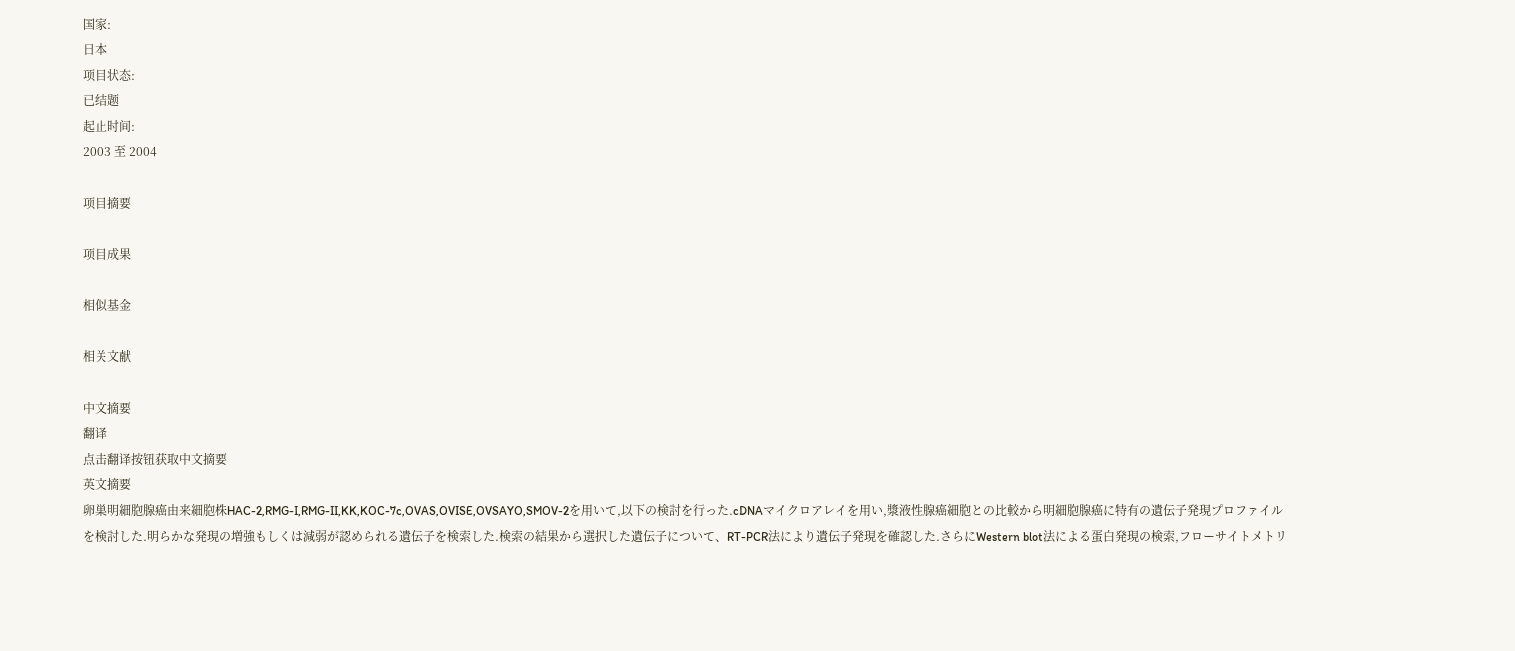国家:
日本
项目状态:
已结题
起止时间:
2003 至 2004

项目摘要

项目成果

相似基金

相关文献

中文摘要
翻译
点击翻译按钮获取中文摘要
英文摘要
卵巣明細胞腺癌由来細胞株HAC-2,RMG-I,RMG-II,KK,KOC-7c,OVAS,OVISE,OVSAYO,SMOV-2を用いて,以下の検討を行った.cDNAマイクロアレイを用い,漿液性腺癌細胞との比較から明細胞腺癌に特有の遺伝子発現プロファイルを検討した.明らかな発現の増強もしくは減弱が認められる遺伝子を検索した.検索の結果から選択した遺伝子について、RT-PCR法により遺伝子発現を確認した.さらにWestern blot法による蛋白発現の検索,フローサイトメトリ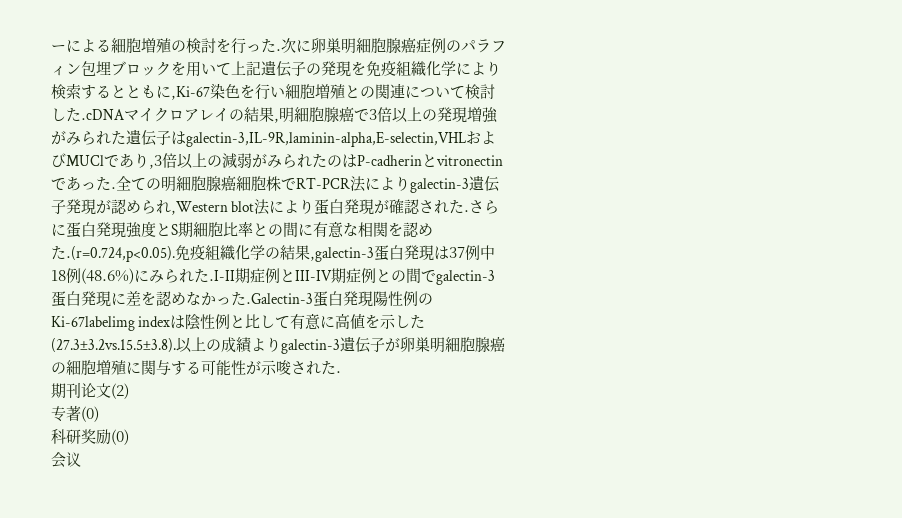ーによる細胞増殖の検討を行った.次に卵巣明細胞腺癌症例のパラフィン包埋ブロックを用いて上記遺伝子の発現を免疫組織化学により検索するとともに,Ki-67染色を行い細胞増殖との関連について検討した.cDNAマイクロアレイの結果,明細胞腺癌で3倍以上の発現増強がみられた遺伝子はgalectin-3,IL-9R,laminin-alpha,E-selectin,VHLおよびMUClであり,3倍以上の減弱がみられたのはP-cadherinとvitronectinであった.全ての明細胞腺癌細胞株でRT-PCR法によりgalectin-3遺伝子発現が認められ,Western blot法により蛋白発現が確認された.さらに蛋白発現強度とS期細胞比率との間に有意な相関を認めた.(r=0.724,p<0.05).免疫組織化学の結果,galectin-3蛋白発現は37例中18例(48.6%)にみられた.I-II期症例とIII-IV期症例との間でgalectin-3蛋白発現に差を認めなかった.Galectin-3蛋白発現陽性例のKi-67labelimg indexは陰性例と比して有意に高値を示した(27.3±3.2vs.15.5±3.8).以上の成績よりgalectin-3遺伝子が卵巣明細胞腺癌の細胞増殖に関与する可能性が示唆された.
期刊论文(2)
专著(0)
科研奖励(0)
会议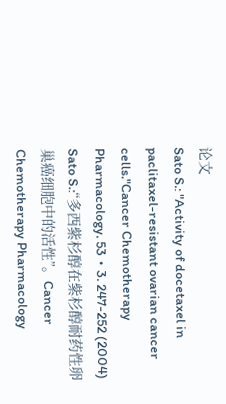论文
Sato S.: "Activity of docetaxel in paclitaxel-resistant ovarian cancer cells."Cancer Chemotherapy Pharmacology. 53・3. 247-252 (2004)
Sato S.:“多西紫杉醇在紫杉醇耐药性卵巢癌细胞中的活性”。Cancer Chemotherapy Pharmacology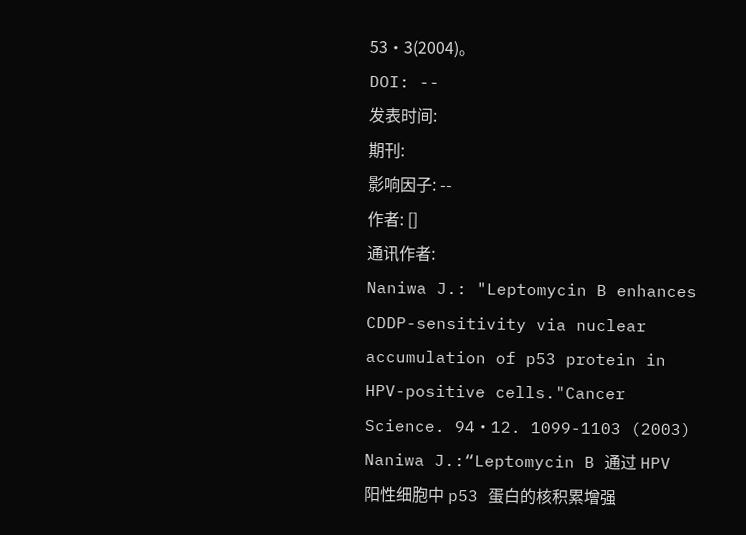53・3(2004)。
DOI: --
发表时间:
期刊:
影响因子: --
作者: []
通讯作者:
Naniwa J.: "Leptomycin B enhances CDDP-sensitivity via nuclear accumulation of p53 protein in HPV-positive cells."Cancer Science. 94・12. 1099-1103 (2003)
Naniwa J.:“Leptomycin B 通过 HPV 阳性细胞中 p53 蛋白的核积累增强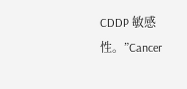CDDP 敏感性。”Cancer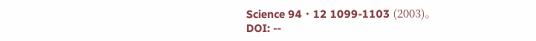Science 94・12 1099-1103 (2003)。
DOI: --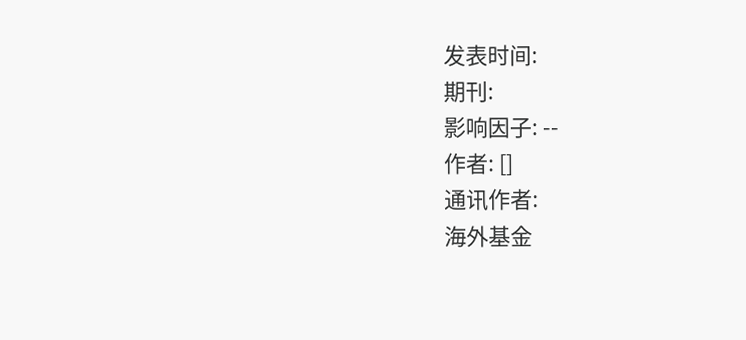发表时间:
期刊:
影响因子: --
作者: []
通讯作者:
海外基金